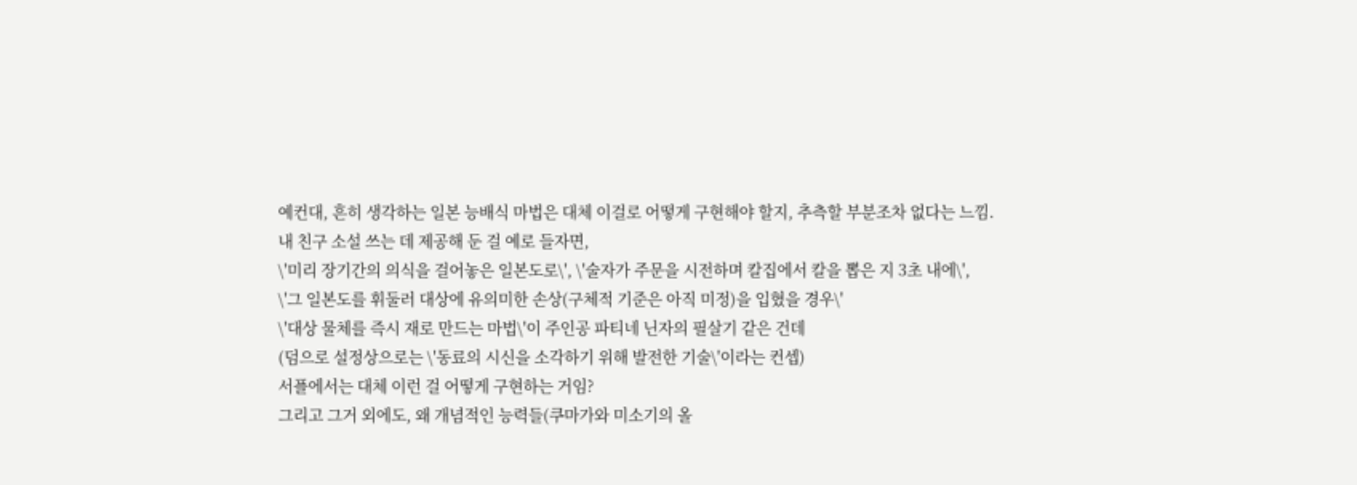예컨대, 흔히 생각하는 일본 능배식 마법은 대체 이걸로 어떻게 구현해야 할지, 추측할 부분조차 없다는 느낌.
내 친구 소설 쓰는 데 제공해 둔 걸 예로 들자면,
\'미리 장기간의 의식을 걸어놓은 일본도로\', \'술자가 주문을 시전하며 칼집에서 칼을 뽑은 지 3초 내에\',
\'그 일본도를 휘둘러 대상에 유의미한 손상(구체적 기준은 아직 미정)을 입혔을 경우\'
\'대상 물체를 즉시 재로 만드는 마법\'이 주인공 파티네 닌자의 필살기 같은 건데
(덤으로 설정상으로는 \'동료의 시신을 소각하기 위해 발전한 기술\'이라는 컨셉)
서플에서는 대체 이런 걸 어떻게 구현하는 거임?
그리고 그거 외에도, 왜 개념적인 능력들(쿠마가와 미소기의 올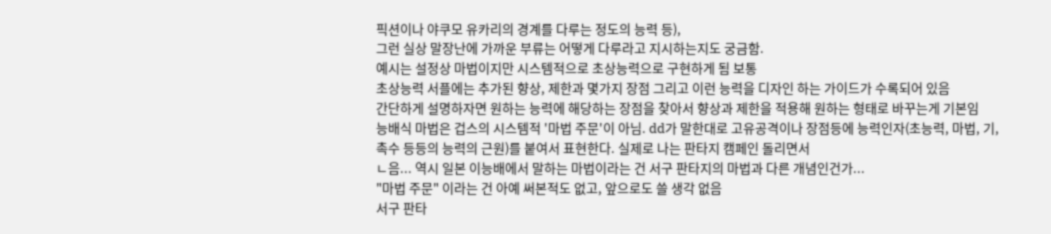픽션이나 야쿠모 유카리의 경계를 다루는 정도의 능력 등),
그런 실상 말장난에 가까운 부류는 어떻게 다루라고 지시하는지도 궁금함.
예시는 설정상 마법이지만 시스템적으로 초상능력으로 구현하게 됨 보통
초상능력 서플에는 추가된 향상, 제한과 몇가지 장점 그리고 이런 능력을 디자인 하는 가이드가 수록되어 있음
간단하게 설명하자면 원하는 능력에 해당하는 장점을 찾아서 향상과 제한을 적용해 원하는 형태로 바꾸는게 기본임
능배식 마법은 겁스의 시스템적 '마법 주문'이 아님. dd가 말한대로 고유공격이나 장점등에 능력인자(초능력, 마법, 기, 촉수 등등의 능력의 근원)를 붙여서 표현한다. 실제로 나는 판타지 캠페인 돌리면서
ㄴ음... 역시 일본 이능배에서 말하는 마법이라는 건 서구 판타지의 마법과 다른 개념인건가...
"마법 주문" 이라는 건 아예 써본적도 없고, 앞으로도 쓸 생각 없음
서구 판타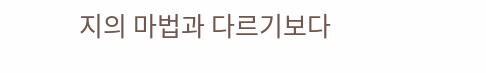지의 마법과 다르기보다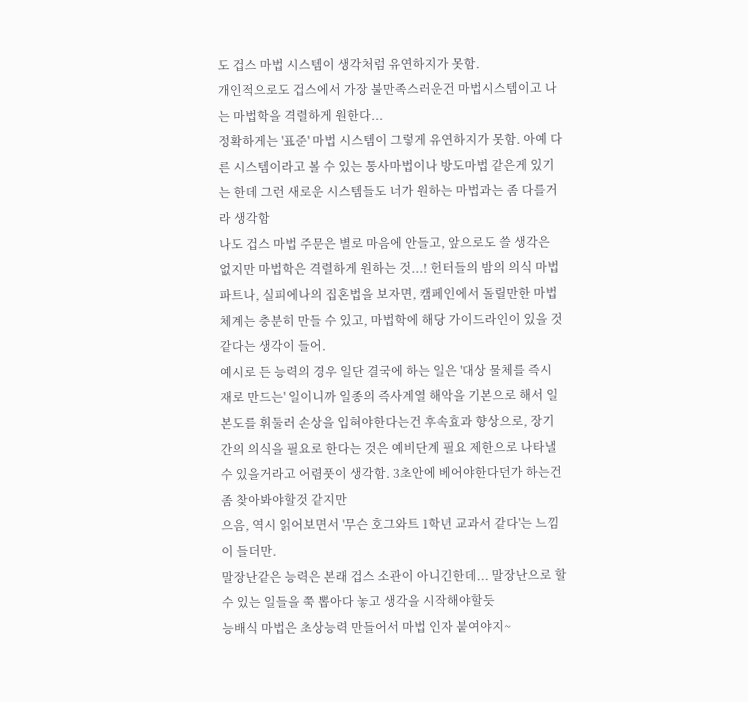도 겁스 마법 시스템이 생각처럼 유연하지가 못함.
개인적으로도 겁스에서 가장 불만족스러운건 마법시스템이고 나는 마법학을 격렬하게 원한다...
정확하게는 '표준' 마법 시스템이 그렇게 유연하지가 못함. 아예 다른 시스템이라고 볼 수 있는 통사마법이나 방도마법 같은게 있기는 한데 그런 새로운 시스템들도 너가 원하는 마법과는 좀 다를거라 생각함
나도 겁스 마법 주문은 별로 마음에 안들고, 앞으로도 쓸 생각은 없지만 마법학은 격렬하게 원하는 것...! 헌터들의 밤의 의식 마법 파트나, 실피에나의 집혼법을 보자면, 캠페인에서 돌릴만한 마법체계는 충분히 만들 수 있고, 마법학에 해당 가이드라인이 있을 것 같다는 생각이 들어.
예시로 든 능력의 경우 일단 결국에 하는 일은 '대상 물체를 즉시 재로 만드는' 일이니까 일종의 즉사계열 해악을 기본으로 해서 일본도를 휘둘러 손상을 입혀야한다는건 후속효과 향상으로, 장기간의 의식을 필요로 한다는 것은 예비단계 필요 제한으로 나타낼 수 있을거라고 어렴풋이 생각함. 3초안에 베어야한다던가 하는건 좀 찾아봐야할것 같지만
으음, 역시 읽어보면서 '무슨 호그와트 1학년 교과서 같다'는 느낌이 들더만.
말장난같은 능력은 본래 겁스 소관이 아니긴한데... 말장난으로 할 수 있는 일들을 쭉 뽑아다 놓고 생각을 시작해야할듯
능배식 마법은 초상능력 만들어서 마법 인자 붙여야지~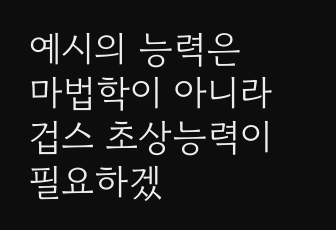예시의 능력은 마법학이 아니라 겁스 초상능력이 필요하겠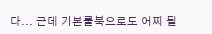다... 근데 기본룰북으로도 어찌 될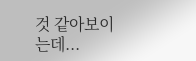것 같아보이는데...